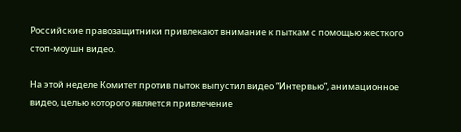Российские правозащитники привлекают внимание к пыткам с помощью жесткого стоп-моушн видео.

На этой неделе Комитет против пыток выпустил видео “Интервью”, анимационное видео, целью которого является привлечение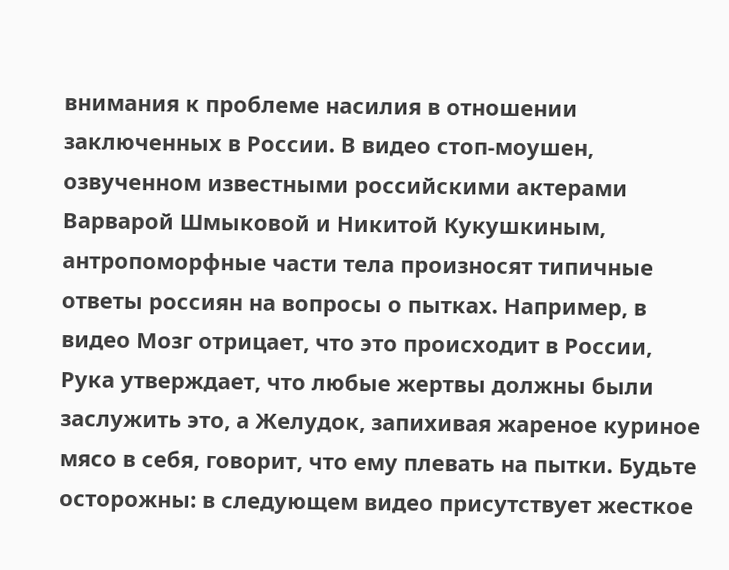внимания к проблеме насилия в отношении заключенных в России. В видео стоп-моушен, озвученном известными российскими актерами Варварой Шмыковой и Никитой Кукушкиным, антропоморфные части тела произносят типичные ответы россиян на вопросы о пытках. Например, в видео Мозг отрицает, что это происходит в России, Рука утверждает, что любые жертвы должны были заслужить это, а Желудок, запихивая жареное куриное мясо в себя, говорит, что ему плевать на пытки. Будьте осторожны: в следующем видео присутствует жесткое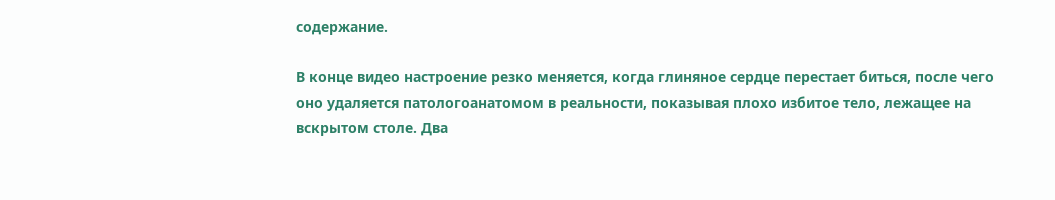содержание.

В конце видео настроение резко меняется, когда глиняное сердце перестает биться, после чего оно удаляется патологоанатомом в реальности, показывая плохо избитое тело, лежащее на вскрытом столе. Два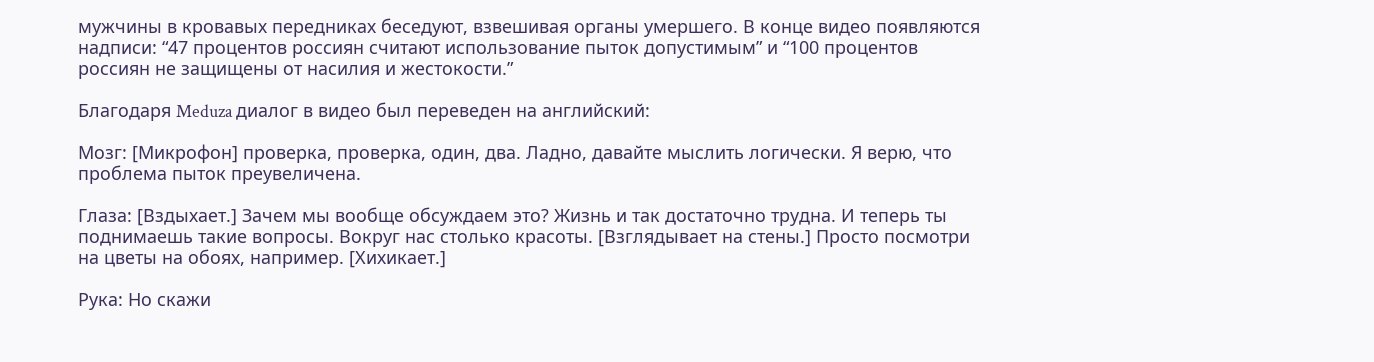мужчины в кровавых передниках беседуют, взвешивая органы умершего. В конце видео появляются надписи: “47 процентов россиян считают использование пыток допустимым” и “100 процентов россиян не защищены от насилия и жестокости.”

Благодаря Meduza диалог в видео был переведен на английский:

Мозг: [Микрофон] проверка, проверка, один, два. Ладно, давайте мыслить логически. Я верю, что проблема пыток преувеличена.

Глаза: [Вздыхает.] Зачем мы вообще обсуждаем это? Жизнь и так достаточно трудна. И теперь ты поднимаешь такие вопросы. Вокруг нас столько красоты. [Взглядывает на стены.] Просто посмотри на цветы на обоях, например. [Хихикает.]

Рука: Но скажи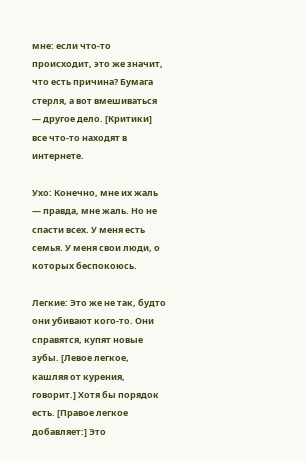мне: если что-то происходит, это же значит, что есть причина? Бумага стерля, а вот вмешиваться — другое дело. [Критики] все что-то находят в интернете.

Ухо: Конечно, мне их жаль — правда, мне жаль. Но не спасти всех. У меня есть семья. У меня свои люди, о которых беспокоюсь.

Легкие: Это же не так, будто они убивают кого-то. Они справятся, купят новые зубы. [Левое легкое, кашляя от курения, говорит.] Хотя бы порядок есть. [Правое легкое добавляет:] Это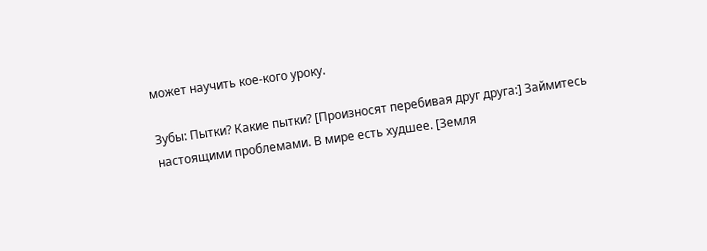может научить кое-кого уроку.

Зубы: Пытки? Какие пытки? [Произносят перебивая друг друга:] Займитесь настоящими проблемами. В мире есть худшее. [Земля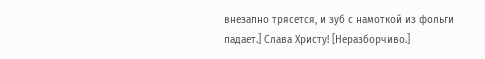внезапно трясется, и зуб с намоткой из фольги падает.] Слава Христу! [Неразборчиво.]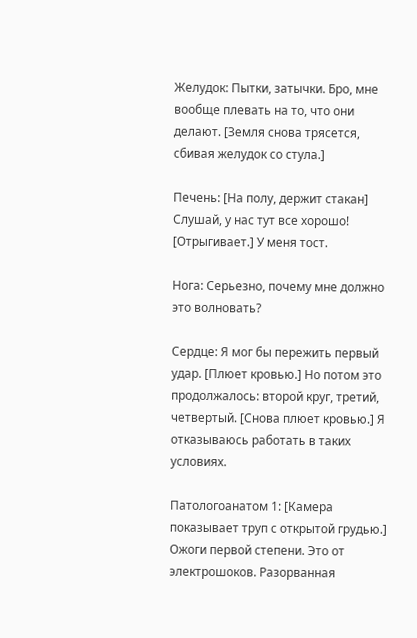Желудок: Пытки, затычки. Бро, мне вообще плевать на то, что они делают. [Земля снова трясется, сбивая желудок со стула.]

Печень: [На полу, держит стакан] Слушай, у нас тут все хорошо! [Отрыгивает.] У меня тост.

Нога: Серьезно, почему мне должно это волновать?

Сердце: Я мог бы пережить первый удар. [Плюет кровью.] Но потом это продолжалось: второй круг, третий, четвертый. [Снова плюет кровью.] Я отказываюсь работать в таких условиях.

Патологоанатом 1: [Камера показывает труп с открытой грудью.] Ожоги первой степени. Это от электрошоков. Разорванная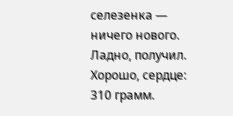селезенка — ничего нового. Ладно, получил. Хорошо, сердце: 310 грамм.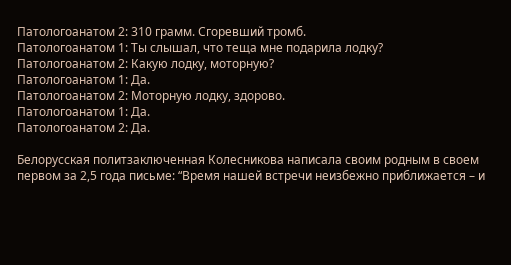Патологоанатом 2: 310 грамм. Сгоревший тромб.
Патологоанатом 1: Ты слышал, что теща мне подарила лодку?
Патологоанатом 2: Какую лодку, моторную?
Патологоанатом 1: Да.
Патологоанатом 2: Моторную лодку, здорово.
Патологоанатом 1: Да.
Патологоанатом 2: Да.

Белорусская политзаключенная Колесникова написала своим родным в своем первом за 2,5 года письме: “Время нашей встречи неизбежно приближается – и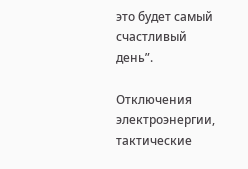это будет самый счастливый день”.

Отключения электроэнергии, тактические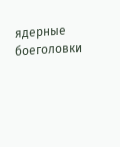ядерные боеголовки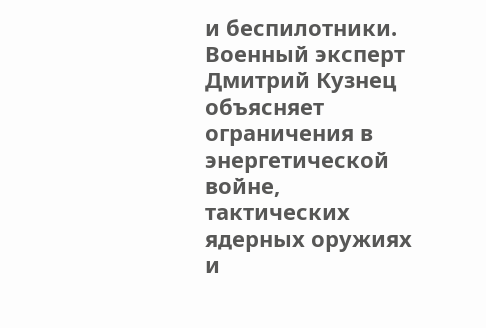и беспилотники. Военный эксперт Дмитрий Кузнец объясняет ограничения в энергетической войне, тактических ядерных оружиях и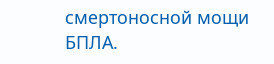смертоносной мощи БПЛА.